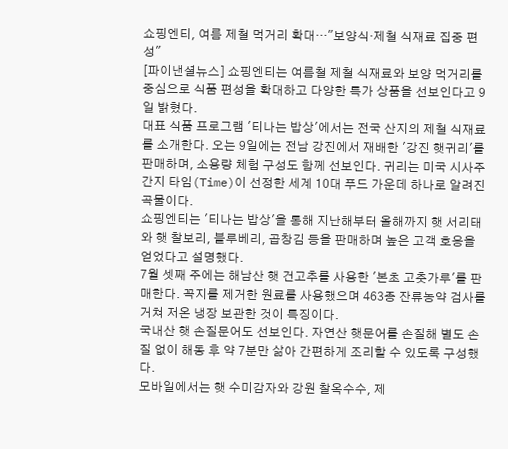쇼핑엔티, 여름 제철 먹거리 확대…"보양식·제철 식재료 집중 편성"
[파이낸셜뉴스] 쇼핑엔티는 여름철 제철 식재료와 보양 먹거리를 중심으로 식품 편성을 확대하고 다양한 특가 상품을 선보인다고 9일 밝혔다.
대표 식품 프로그램 '티나는 밥상'에서는 전국 산지의 제철 식재료를 소개한다. 오는 9일에는 전남 강진에서 재배한 '강진 햇귀리'를 판매하며, 소용량 체험 구성도 함께 선보인다. 귀리는 미국 시사주간지 타임(Time)이 선정한 세계 10대 푸드 가운데 하나로 알려진 곡물이다.
쇼핑엔티는 '티나는 밥상'을 통해 지난해부터 올해까지 햇 서리태와 햇 찰보리, 블루베리, 곱창김 등을 판매하며 높은 고객 호응을 얻었다고 설명했다.
7월 셋째 주에는 해남산 햇 건고추를 사용한 '본초 고춧가루'를 판매한다. 꼭지를 제거한 원료를 사용했으며 463종 잔류농약 검사를 거쳐 저온 냉장 보관한 것이 특징이다.
국내산 햇 손질문어도 선보인다. 자연산 햇문어를 손질해 별도 손질 없이 해동 후 약 7분만 삶아 간편하게 조리할 수 있도록 구성했다.
모바일에서는 햇 수미감자와 강원 찰옥수수, 제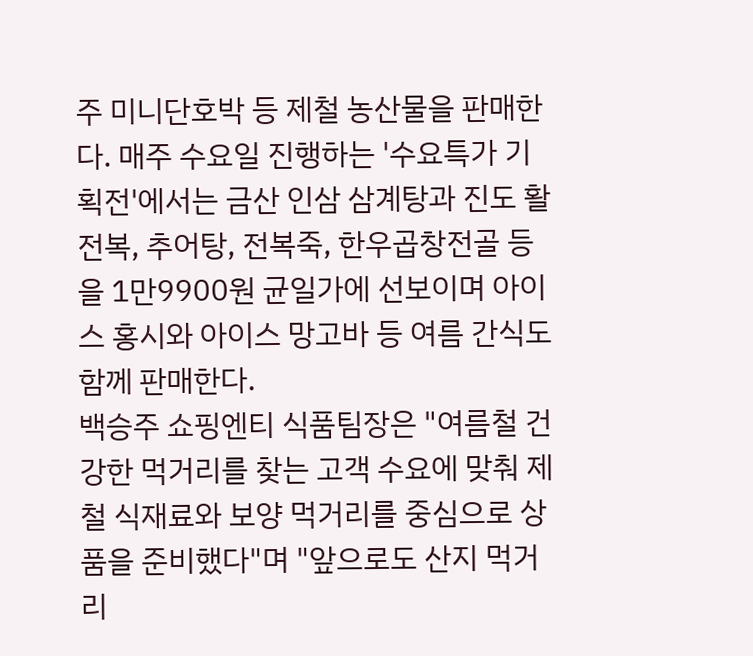주 미니단호박 등 제철 농산물을 판매한다. 매주 수요일 진행하는 '수요특가 기획전'에서는 금산 인삼 삼계탕과 진도 활전복, 추어탕, 전복죽, 한우곱창전골 등을 1만9900원 균일가에 선보이며 아이스 홍시와 아이스 망고바 등 여름 간식도 함께 판매한다.
백승주 쇼핑엔티 식품팀장은 "여름철 건강한 먹거리를 찾는 고객 수요에 맞춰 제철 식재료와 보양 먹거리를 중심으로 상품을 준비했다"며 "앞으로도 산지 먹거리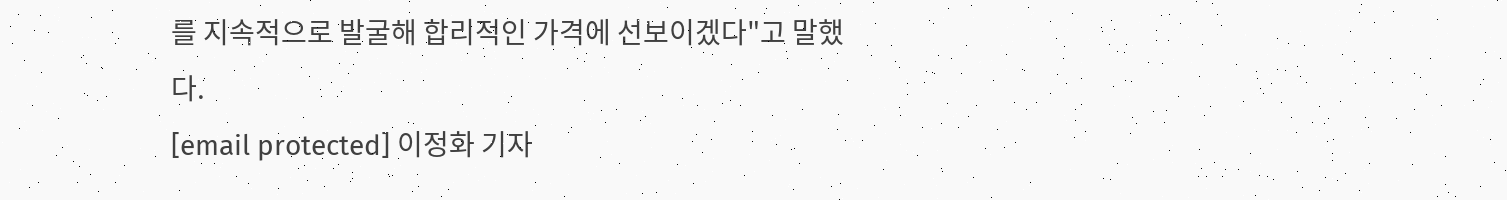를 지속적으로 발굴해 합리적인 가격에 선보이겠다"고 말했다.
[email protected] 이정화 기자